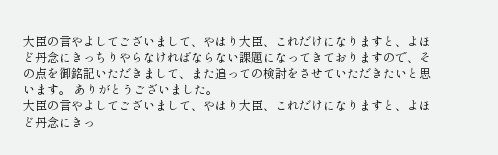大臣の言やよしてございまして、やはり大臣、これだけになりますと、よほど丹念にきっちりやらなければならない課題になってきておりますので、その点を御銘記いただきまして、また追っての検討をさせていただきたいと思います。 ありがとうございました。
大臣の言やよしてございまして、やはり大臣、これだけになりますと、よほど丹念にきっ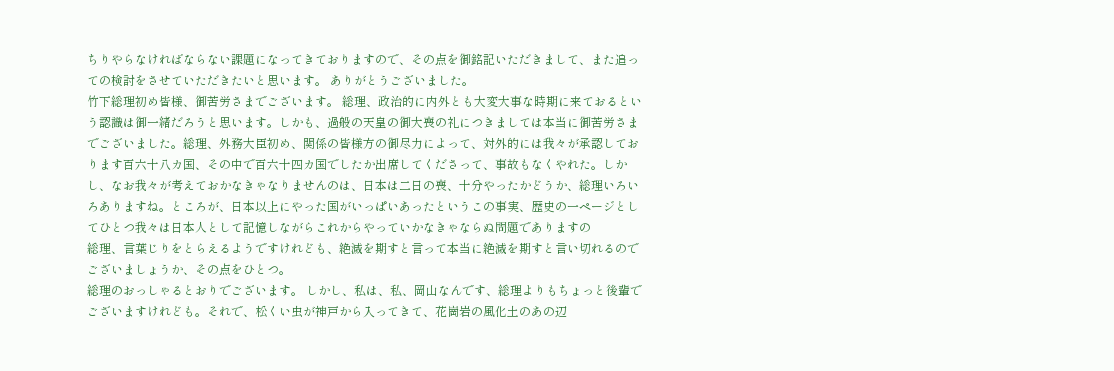ちりやらなければならない課題になってきておりますので、その点を御銘記いただきまして、また追っての検討をさせていただきたいと思います。 ありがとうございました。
竹下総理初め皆様、御苦労さまでございます。 総理、政治的に内外とも大変大事な時期に来ておるという認識は御一緒だろうと思います。しかも、過般の天皇の御大喪の礼につきましては本当に御苦労さまでございました。総理、外務大臣初め、関係の皆様方の御尽力によって、対外的には我々が承認しております百六十八カ国、その中で百六十四カ国でしたか出席してくださって、事故もなくやれた。しかし、なお我々が考えておかなきゃなりませんのは、日本は二日の喪、十分やったかどうか、総理いろいろありますね。ところが、日本以上にやった国がいっぱいあったというこの事実、歴史の一ページとしてひとつ我々は日本人として記憶しながらこれからやっていかなきゃならぬ問題でありますの
総理、言葉じりをとらえるようですけれども、絶滅を期すと言って本当に絶滅を期すと言い切れるのでございましょうか、その点をひとつ。
総理のおっしゃるとおりでございます。 しかし、私は、私、岡山なんです、総理よりもちょっと後輩でございますけれども。それで、松くい虫が神戸から入ってきて、花崗岩の風化土のあの辺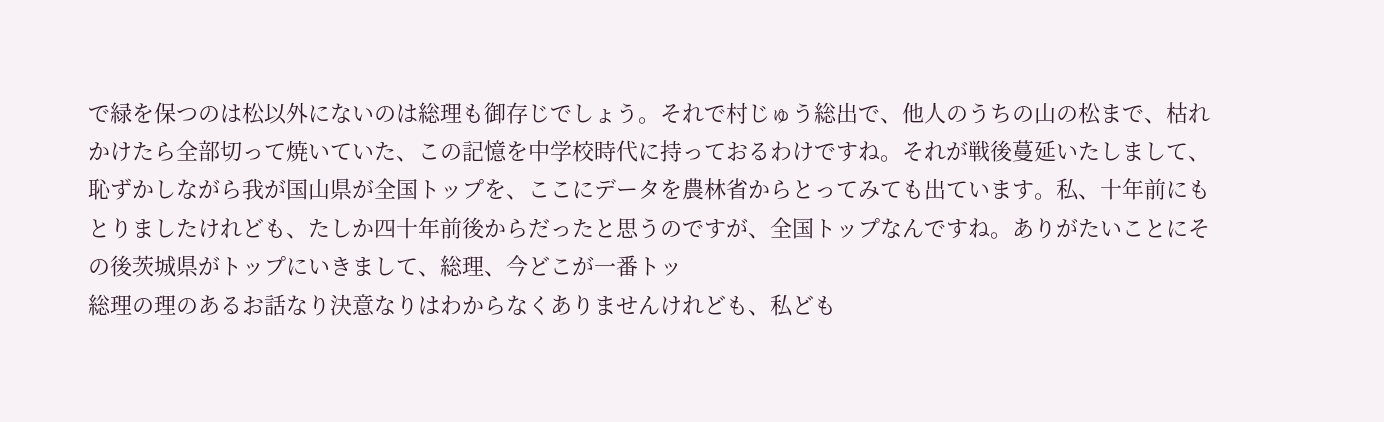で緑を保つのは松以外にないのは総理も御存じでしょう。それで村じゅう総出で、他人のうちの山の松まで、枯れかけたら全部切って焼いていた、この記憶を中学校時代に持っておるわけですね。それが戦後蔓延いたしまして、恥ずかしながら我が国山県が全国トップを、ここにデータを農林省からとってみても出ています。私、十年前にもとりましたけれども、たしか四十年前後からだったと思うのですが、全国トップなんですね。ありがたいことにその後茨城県がトップにいきまして、総理、今どこが一番トッ
総理の理のあるお話なり決意なりはわからなくありませんけれども、私ども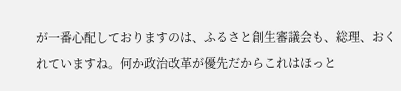が一番心配しておりますのは、ふるさと創生審議会も、総理、おくれていますね。何か政治改革が優先だからこれはほっと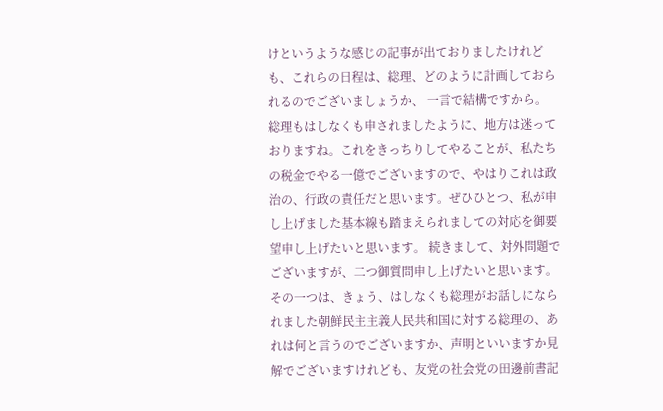けというような感じの記事が出ておりましたけれども、これらの日程は、総理、どのように計画しておられるのでございましょうか、 一言で結構ですから。
総理もはしなくも申されましたように、地方は迷っておりますね。これをきっちりしてやることが、私たちの税金でやる一億でございますので、やはりこれは政治の、行政の責任だと思います。ぜひひとつ、私が申し上げました基本線も踏まえられましての対応を御要望申し上げたいと思います。 続きまして、対外問題でございますが、二つ御質問申し上げたいと思います。 その一つは、きょう、はしなくも総理がお話しになられました朝鮮民主主義人民共和国に対する総理の、あれは何と言うのでございますか、声明といいますか見解でございますけれども、友党の社会党の田邊前書記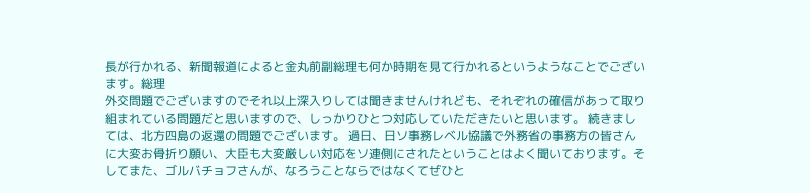長が行かれる、新聞報道によると金丸前副総理も何か時期を見て行かれるというようなことでございます。総理
外交問題でございますのでそれ以上深入りしては聞きませんけれども、それぞれの確信があって取り組まれている問題だと思いますので、しっかりひとつ対応していただきたいと思います。 続きましては、北方四島の返還の問題でございます。 過日、日ソ事務レベル協議で外務省の事務方の皆さんに大変お骨折り願い、大臣も大変厳しい対応をソ連側にされたということはよく聞いております。そしてまた、ゴルバチョフさんが、なろうことならではなくてぜひと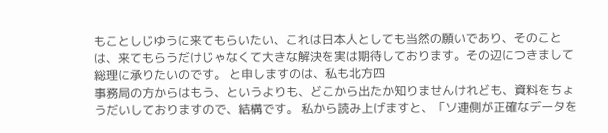もことしじゆうに来てもらいたい、これは日本人としても当然の願いであり、そのことは、来てもらうだけじゃなくて大きな解決を実は期待しております。その辺につきまして総理に承りたいのです。 と申しますのは、私も北方四
事務局の方からはもう、というよりも、どこから出たか知りませんけれども、資料をちょうだいしておりますので、結構です。 私から読み上げますと、「ソ連側が正確なデータを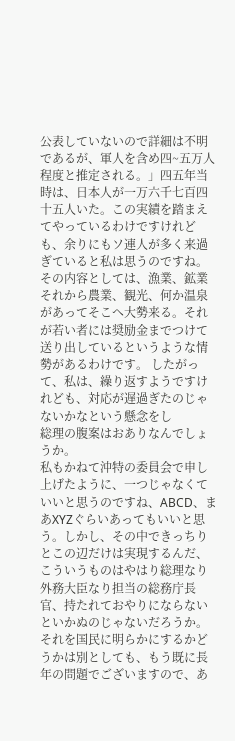公表していないので詳細は不明であるが、軍人を含め四~五万人程度と推定される。」四五年当時は、日本人が一万六千七百四十五人いた。この実績を踏まえてやっているわけですけれども、余りにもソ連人が多く来過ぎていると私は思うのですね。その内容としては、漁業、鉱業それから農業、観光、何か温泉があってそこへ大勢来る。それが若い者には奨励金までつけて送り出しているというような情勢があるわけです。 したがって、私は、繰り返すようですけれども、対応が遅過ぎたのじゃないかなという懸念をし
総理の腹案はおありなんでしょうか。
私もかねて沖特の委員会で申し上げたように、一つじゃなくていいと思うのですね、ABCD、まあXYZぐらいあってもいいと思う。しかし、その中できっちりとこの辺だけは実現するんだ、こういうものはやはり総理なり外務大臣なり担当の総務庁長官、持たれておやりにならないといかぬのじゃないだろうか。それを国民に明らかにするかどうかは別としても、もう既に長年の問題でございますので、あ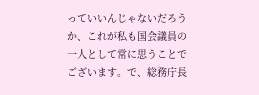っていいんじゃないだろうか、これが私も国会議員の一人として常に思うことでございます。で、総務庁長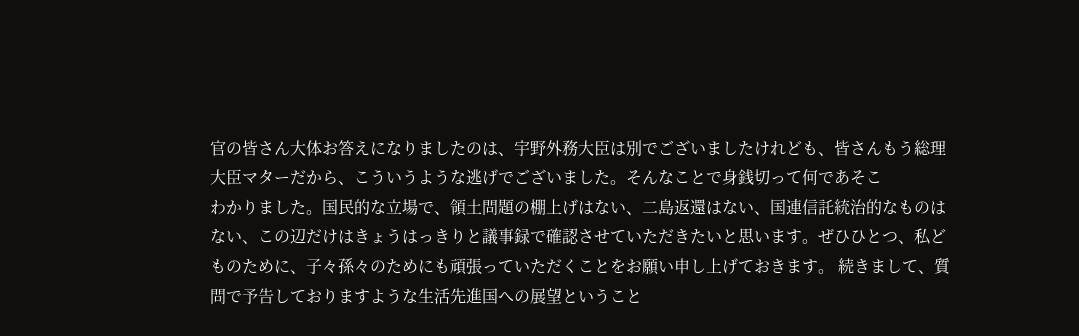官の皆さん大体お答えになりましたのは、宇野外務大臣は別でございましたけれども、皆さんもう総理大臣マターだから、こういうような逃げでございました。そんなことで身銭切って何であそこ
わかりました。国民的な立場で、領土問題の棚上げはない、二島返還はない、国連信託統治的なものはない、この辺だけはきょうはっきりと議事録で確認させていただきたいと思います。ぜひひとつ、私どものために、子々孫々のためにも頑張っていただくことをお願い申し上げておきます。 続きまして、質問で予告しておりますような生活先進国への展望ということ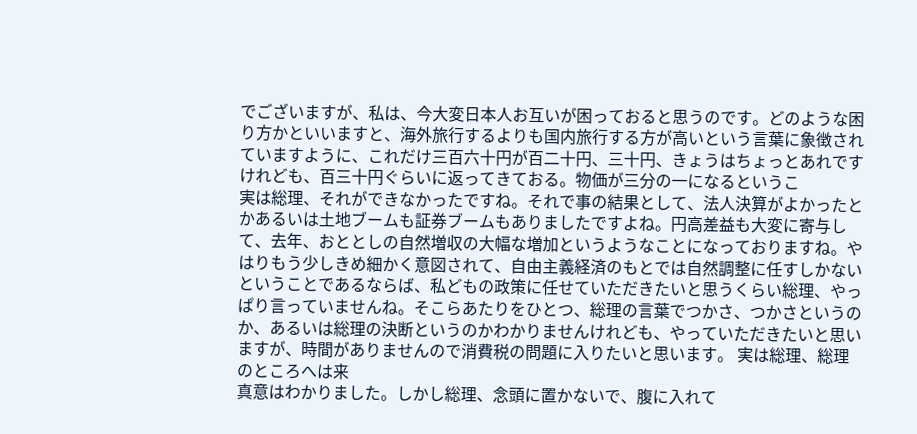でございますが、私は、今大変日本人お互いが困っておると思うのです。どのような困り方かといいますと、海外旅行するよりも国内旅行する方が高いという言葉に象徴されていますように、これだけ三百六十円が百二十円、三十円、きょうはちょっとあれですけれども、百三十円ぐらいに返ってきておる。物価が三分の一になるというこ
実は総理、それができなかったですね。それで事の結果として、法人決算がよかったとかあるいは土地ブームも証券ブームもありましたですよね。円高差益も大変に寄与して、去年、おととしの自然増収の大幅な増加というようなことになっておりますね。やはりもう少しきめ細かく意図されて、自由主義経済のもとでは自然調整に任すしかないということであるならば、私どもの政策に任せていただきたいと思うくらい総理、やっぱり言っていませんね。そこらあたりをひとつ、総理の言葉でつかさ、つかさというのか、あるいは総理の決断というのかわかりませんけれども、やっていただきたいと思いますが、時間がありませんので消費税の問題に入りたいと思います。 実は総理、総理のところへは来
真意はわかりました。しかし総理、念頭に置かないで、腹に入れて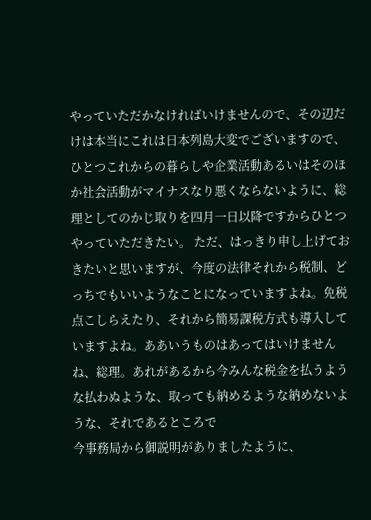やっていただかなければいけませんので、その辺だけは本当にこれは日本列島大変でございますので、ひとつこれからの暮らしや企業活動あるいはそのほか社会活動がマイナスなり悪くならないように、総理としてのかじ取りを四月一日以降ですからひとつやっていただきたい。 ただ、はっきり申し上げておきたいと思いますが、今度の法律それから税制、どっちでもいいようなことになっていますよね。免税点こしらえたり、それから簡易課税方式も導入していますよね。ああいうものはあってはいけませんね、総理。あれがあるから今みんな税金を払うような払わぬような、取っても納めるような納めないような、それであるところで
今事務局から御説明がありましたように、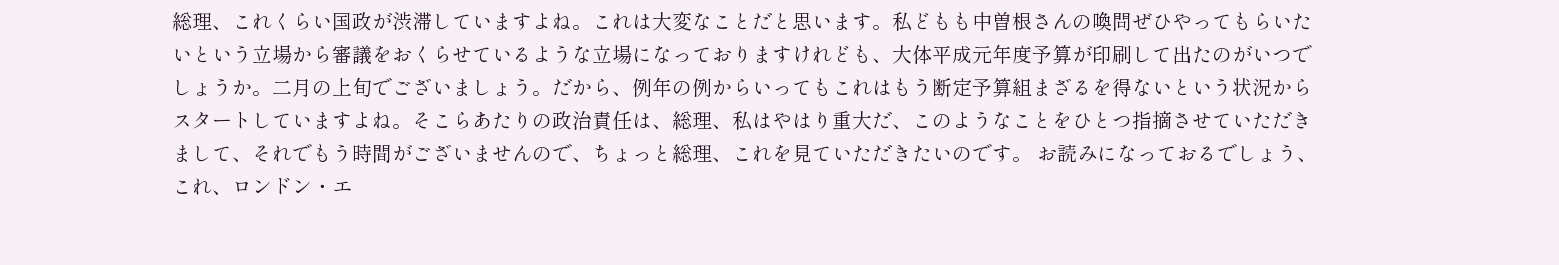総理、これくらい国政が渋滞していますよね。これは大変なことだと思います。私どもも中曽根さんの喚問ぜひやってもらいたいという立場から審議をおくらせているような立場になっておりますけれども、大体平成元年度予算が印刷して出たのがいつでしょうか。二月の上旬でございましょう。だから、例年の例からいってもこれはもう断定予算組まざるを得ないという状況からスタートしていますよね。そこらあたりの政治責任は、総理、私はやはり重大だ、このようなことをひとつ指摘させていただきまして、それでもう時間がございませんので、ちょっと総理、これを見ていただきたいのです。 お読みになっておるでしょう、これ、ロンドン・エ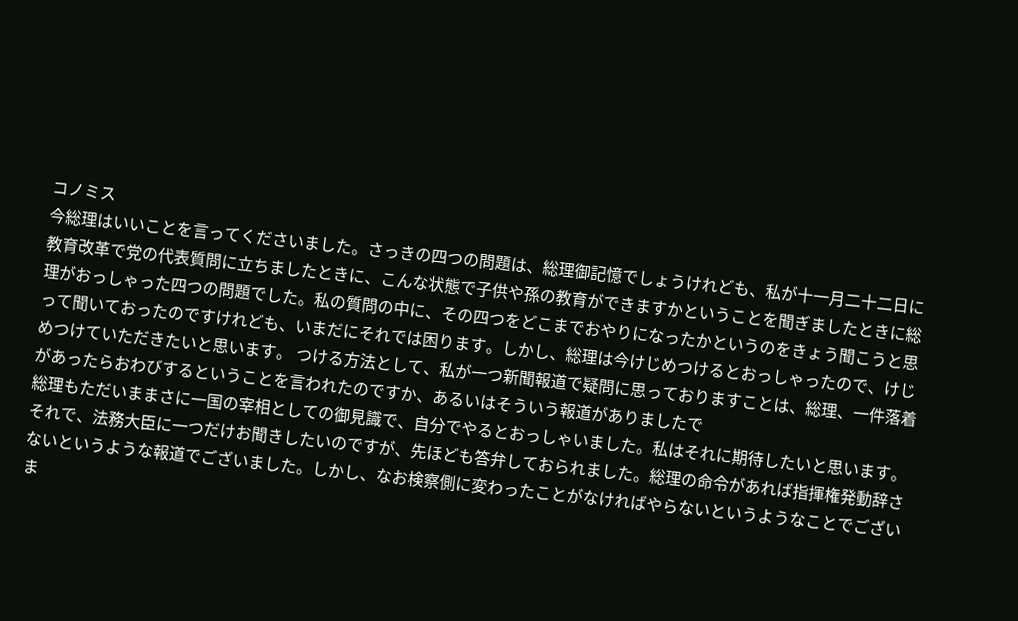コノミス
今総理はいいことを言ってくださいました。さっきの四つの問題は、総理御記憶でしょうけれども、私が十一月二十二日に教育改革で党の代表質問に立ちましたときに、こんな状態で子供や孫の教育ができますかということを聞ぎましたときに総理がおっしゃった四つの問題でした。私の質問の中に、その四つをどこまでおやりになったかというのをきょう聞こうと思って聞いておったのですけれども、いまだにそれでは困ります。しかし、総理は今けじめつけるとおっしゃったので、けじめつけていただきたいと思います。 つける方法として、私が一つ新聞報道で疑問に思っておりますことは、総理、一件落着があったらおわびするということを言われたのですか、あるいはそういう報道がありましたで
総理もただいままさに一国の宰相としての御見識で、自分でやるとおっしゃいました。私はそれに期待したいと思います。 それで、法務大臣に一つだけお聞きしたいのですが、先ほども答弁しておられました。総理の命令があれば指揮権発動辞さないというような報道でございました。しかし、なお検察側に変わったことがなければやらないというようなことでございま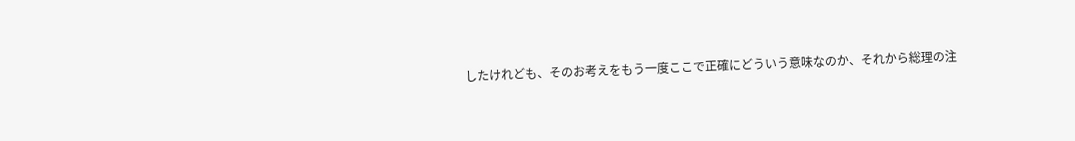したけれども、そのお考えをもう一度ここで正確にどういう意味なのか、それから総理の注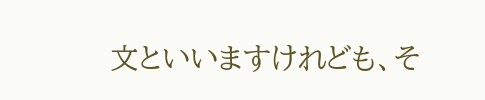文といいますけれども、そ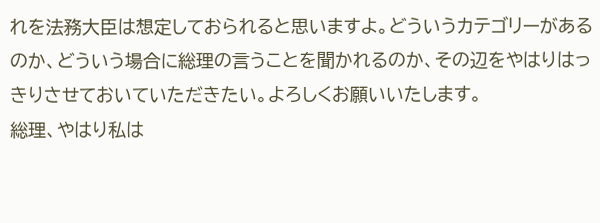れを法務大臣は想定しておられると思いますよ。どういうカテゴリーがあるのか、どういう場合に総理の言うことを聞かれるのか、その辺をやはりはっきりさせておいていただきたい。よろしくお願いいたします。
総理、やはり私は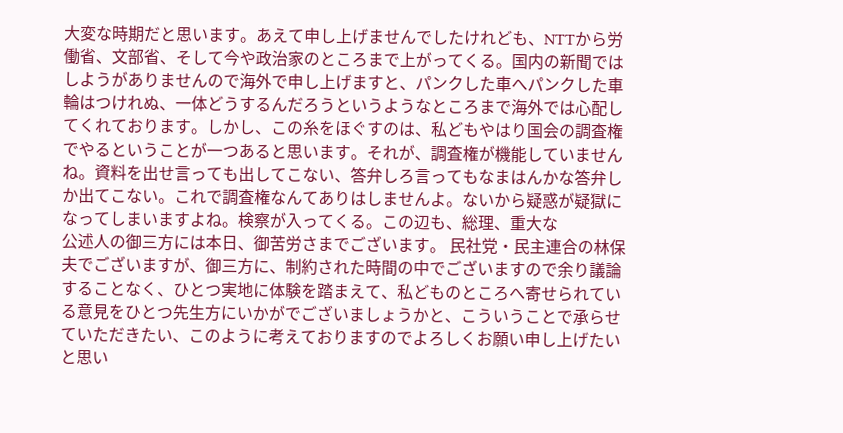大変な時期だと思います。あえて申し上げませんでしたけれども、NTTから労働省、文部省、そして今や政治家のところまで上がってくる。国内の新聞ではしようがありませんので海外で申し上げますと、パンクした車へパンクした車輪はつけれぬ、一体どうするんだろうというようなところまで海外では心配してくれております。しかし、この糸をほぐすのは、私どもやはり国会の調査権でやるということが一つあると思います。それが、調査権が機能していませんね。資料を出せ言っても出してこない、答弁しろ言ってもなまはんかな答弁しか出てこない。これで調査権なんてありはしませんよ。ないから疑惑が疑獄になってしまいますよね。検察が入ってくる。この辺も、総理、重大な
公述人の御三方には本日、御苦労さまでございます。 民社党・民主連合の林保夫でございますが、御三方に、制約された時間の中でございますので余り議論することなく、ひとつ実地に体験を踏まえて、私どものところへ寄せられている意見をひとつ先生方にいかがでございましょうかと、こういうことで承らせていただきたい、このように考えておりますのでよろしくお願い申し上げたいと思い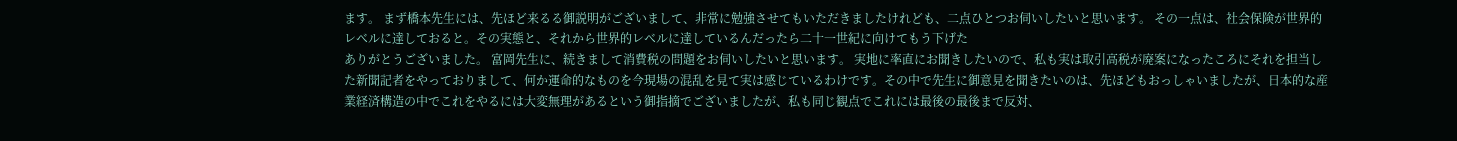ます。 まず橋本先生には、先ほど来るる御説明がございまして、非常に勉強させてもいただきましたけれども、二点ひとつお伺いしたいと思います。 その一点は、社会保険が世界的レベルに達しておると。その実態と、それから世界的レベルに達しているんだったら二十一世紀に向けてもう下げた
ありがとうございました。 富岡先生に、続きまして消費税の問題をお伺いしたいと思います。 実地に率直にお聞きしたいので、私も実は取引高税が廃案になったころにそれを担当した新聞記者をやっておりまして、何か運命的なものを今現場の混乱を見て実は感じているわけです。その中で先生に御意見を聞きたいのは、先ほどもおっしゃいましたが、日本的な産業経済構造の中でこれをやるには大変無理があるという御指摘でございましたが、私も同じ観点でこれには最後の最後まで反対、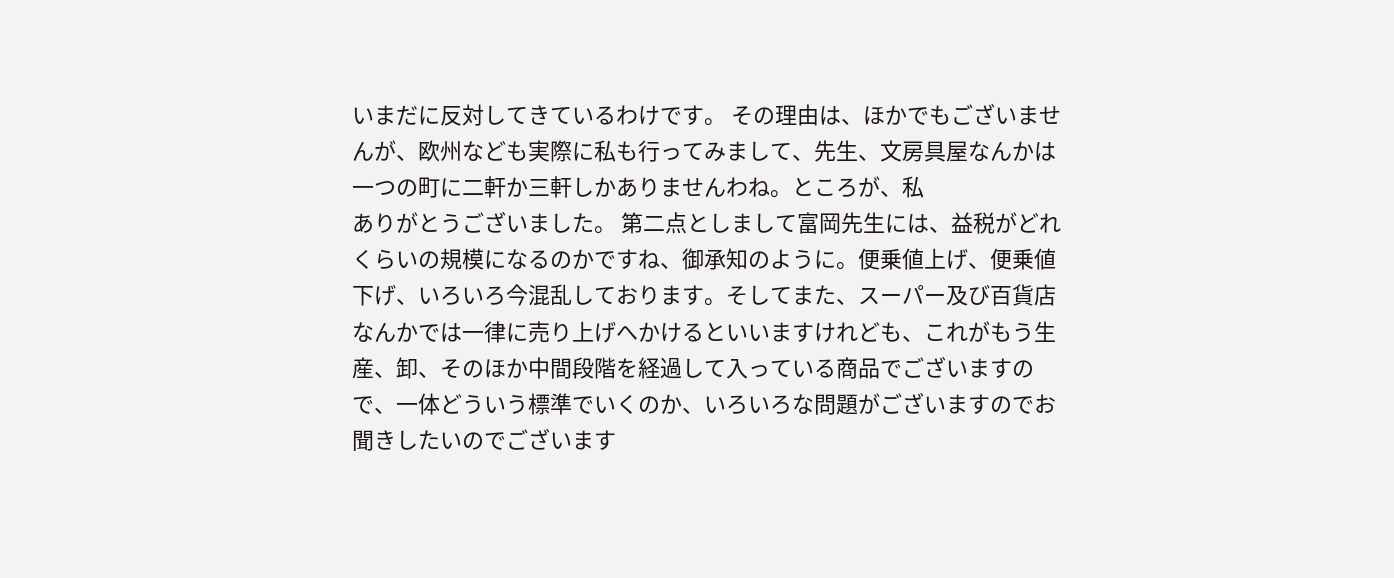いまだに反対してきているわけです。 その理由は、ほかでもございませんが、欧州なども実際に私も行ってみまして、先生、文房具屋なんかは一つの町に二軒か三軒しかありませんわね。ところが、私
ありがとうございました。 第二点としまして富岡先生には、益税がどれくらいの規模になるのかですね、御承知のように。便乗値上げ、便乗値下げ、いろいろ今混乱しております。そしてまた、スーパー及び百貨店なんかでは一律に売り上げへかけるといいますけれども、これがもう生産、卸、そのほか中間段階を経過して入っている商品でございますので、一体どういう標準でいくのか、いろいろな問題がございますのでお聞きしたいのでございます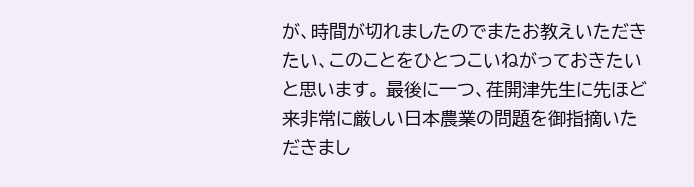が、時間が切れましたのでまたお教えいただきたい、このことをひとつこいねがっておきたいと思います。 最後に一つ、荏開津先生に先ほど来非常に厳しい日本農業の問題を御指摘いただきまし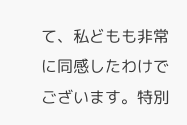て、私どもも非常に同感したわけでございます。特別